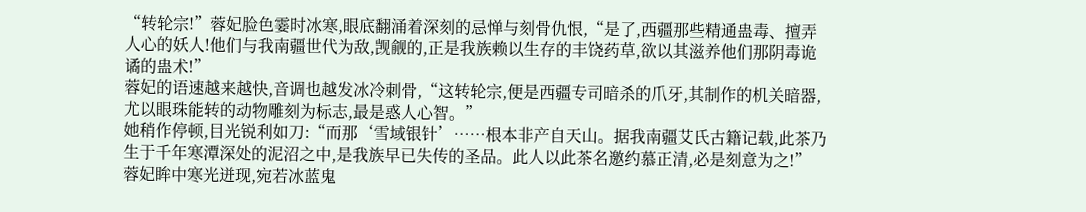“转轮宗!”蓉妃脸色霎时冰寒,眼底翻涌着深刻的忌惮与刻骨仇恨,“是了,西疆那些精通蛊毒、擅弄人心的妖人!他们与我南疆世代为敌,觊觎的,正是我族赖以生存的丰饶药草,欲以其滋养他们那阴毒诡谲的蛊术!”
蓉妃的语速越来越快,音调也越发冰冷刺骨,“这转轮宗,便是西疆专司暗杀的爪牙,其制作的机关暗器,尤以眼珠能转的动物雕刻为标志,最是惑人心智。”
她稍作停顿,目光锐利如刀:“而那‘雪域银针’……根本非产自天山。据我南疆艾氏古籍记载,此茶乃生于千年寒潭深处的泥沼之中,是我族早已失传的圣品。此人以此茶名邀约慕正清,必是刻意为之!”
蓉妃眸中寒光迸现,宛若冰蓝鬼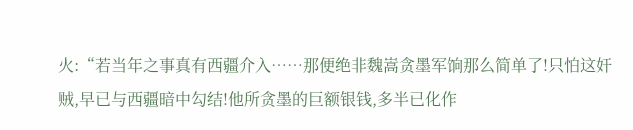火:“若当年之事真有西疆介入……那便绝非魏嵩贪墨军饷那么简单了!只怕这奸贼,早已与西疆暗中勾结!他所贪墨的巨额银钱,多半已化作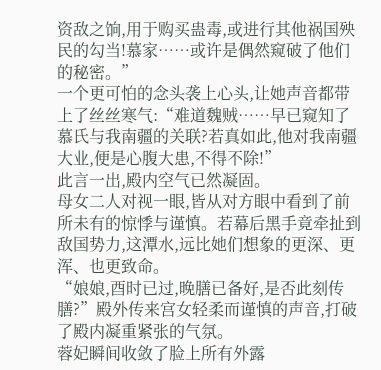资敌之饷,用于购买蛊毒,或进行其他祸国殃民的勾当!慕家……或许是偶然窥破了他们的秘密。”
一个更可怕的念头袭上心头,让她声音都带上了丝丝寒气:“难道魏贼……早已窥知了慕氏与我南疆的关联?若真如此,他对我南疆大业,便是心腹大患,不得不除!”
此言一出,殿内空气已然凝固。
母女二人对视一眼,皆从对方眼中看到了前所未有的惊悸与谨慎。若幕后黑手竟牵扯到敌国势力,这潭水,远比她们想象的更深、更浑、也更致命。
“娘娘,酉时已过,晚膳已备好,是否此刻传膳?”殿外传来宫女轻柔而谨慎的声音,打破了殿内凝重紧张的气氛。
蓉妃瞬间收敛了脸上所有外露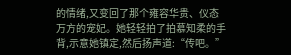的情绪,又变回了那个雍容华贵、仪态万方的宠妃。她轻轻拍了拍慕知柔的手背,示意她镇定,然后扬声道:“传吧。”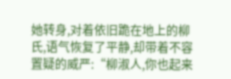她转身,对着依旧跪在地上的柳氏,语气恢复了平静,却带着不容置疑的威严:“柳淑人,你也起来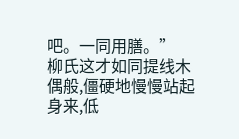吧。一同用膳。”
柳氏这才如同提线木偶般,僵硬地慢慢站起身来,低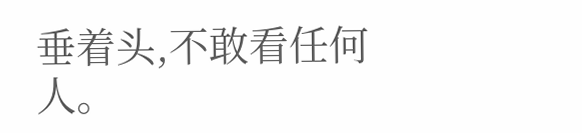垂着头,不敢看任何人。